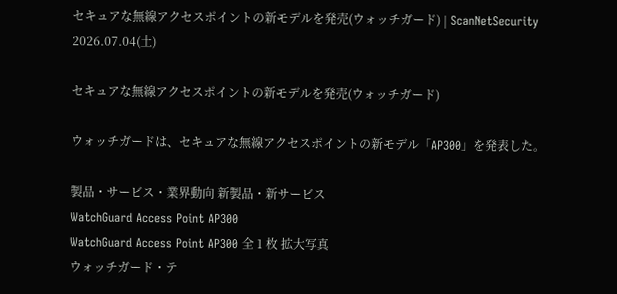セキュアな無線アクセスポイントの新モデルを発売(ウォッチガード) | ScanNetSecurity
2026.07.04(土)

セキュアな無線アクセスポイントの新モデルを発売(ウォッチガード)

ウォッチガードは、セキュアな無線アクセスポイントの新モデル「AP300」を発表した。

製品・サービス・業界動向 新製品・新サービス
WatchGuard Access Point AP300
WatchGuard Access Point AP300 全 1 枚 拡大写真
ウォッチガード・テ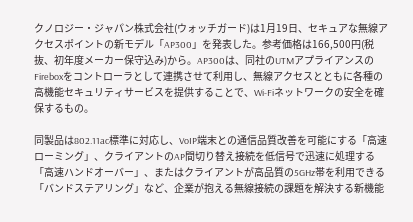クノロジー・ジャパン株式会社(ウォッチガード)は1月19日、セキュアな無線アクセスポイントの新モデル「AP300」を発表した。参考価格は166,500円(税抜、初年度メーカー保守込み)から。AP300は、同社のUTMアプライアンスのFireboxをコントローラとして連携させて利用し、無線アクセスとともに各種の高機能セキュリティサービスを提供することで、Wi-Fiネットワークの安全を確保するもの。

同製品は802.11ac標準に対応し、VoIP端末との通信品質改善を可能にする「高速ローミング」、クライアントのAP間切り替え接続を低信号で迅速に処理する「高速ハンドオーバー」、またはクライアントが高品質の5GHz帯を利用できる「バンドステアリング」など、企業が抱える無線接続の課題を解決する新機能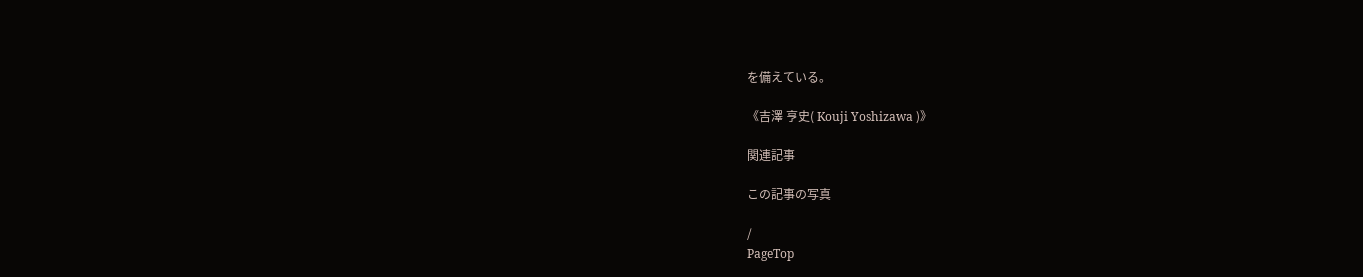を備えている。

《吉澤 亨史( Kouji Yoshizawa )》

関連記事

この記事の写真

/
PageTop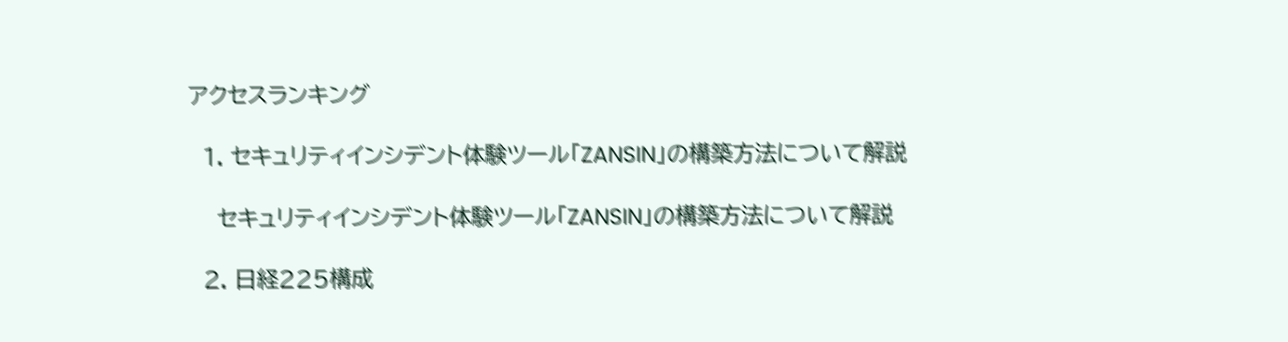アクセスランキング

  1. セキュリティインシデント体験ツール「ZANSIN」の構築方法について解説

    セキュリティインシデント体験ツール「ZANSIN」の構築方法について解説

  2. 日経225構成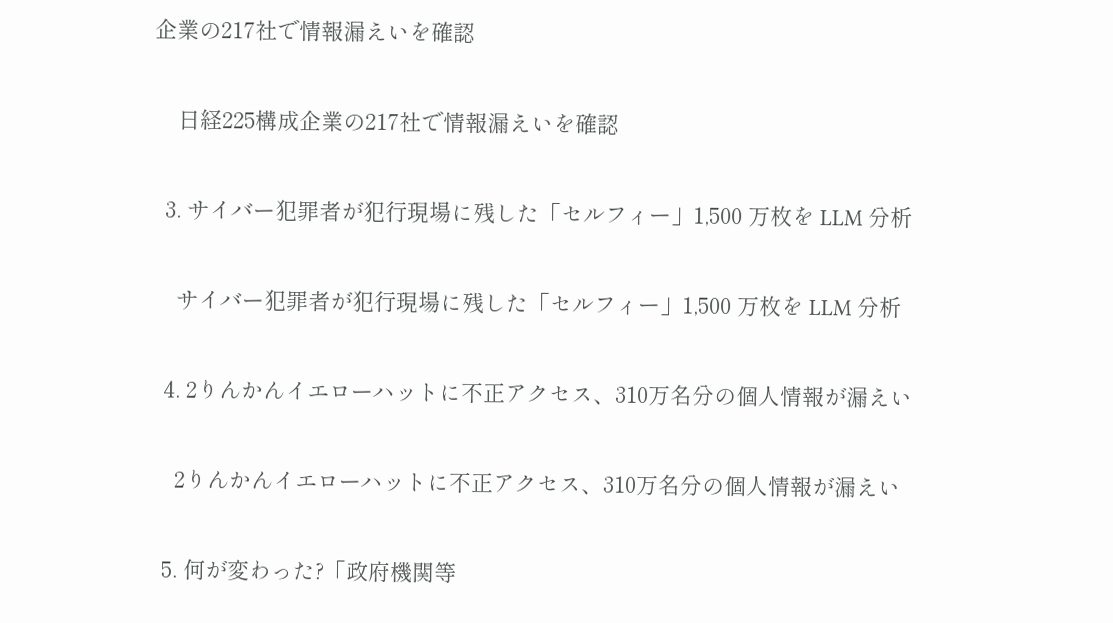企業の217社で情報漏えいを確認

    日経225構成企業の217社で情報漏えいを確認

  3. サイバー犯罪者が犯行現場に残した「セルフィー」1,500 万枚を LLM 分析

    サイバー犯罪者が犯行現場に残した「セルフィー」1,500 万枚を LLM 分析

  4. 2りんかんイエローハットに不正アクセス、310万名分の個人情報が漏えい

    2りんかんイエローハットに不正アクセス、310万名分の個人情報が漏えい

  5. 何が変わった?「政府機関等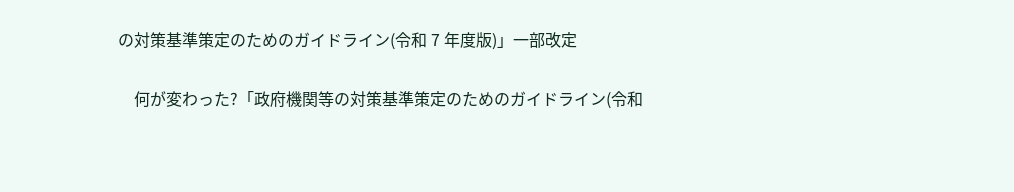の対策基準策定のためのガイドライン(令和 7 年度版)」一部改定

    何が変わった?「政府機関等の対策基準策定のためのガイドライン(令和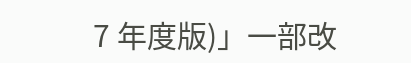7 年度版)」一部改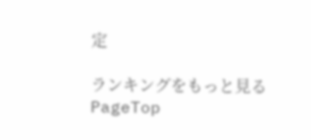定

ランキングをもっと見る
PageTop